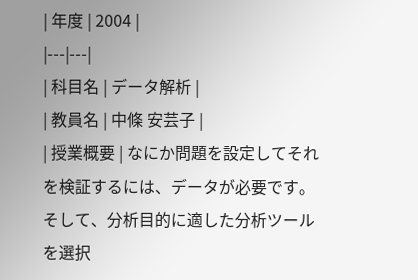| 年度 | 2004 |
|---|---|
| 科目名 | データ解析 |
| 教員名 | 中條 安芸子 |
| 授業概要 | なにか問題を設定してそれを検証するには、データが必要です。そして、分析目的に適した分析ツールを選択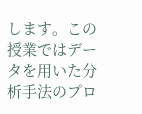します。この授業ではデータを用いた分析手法のプロ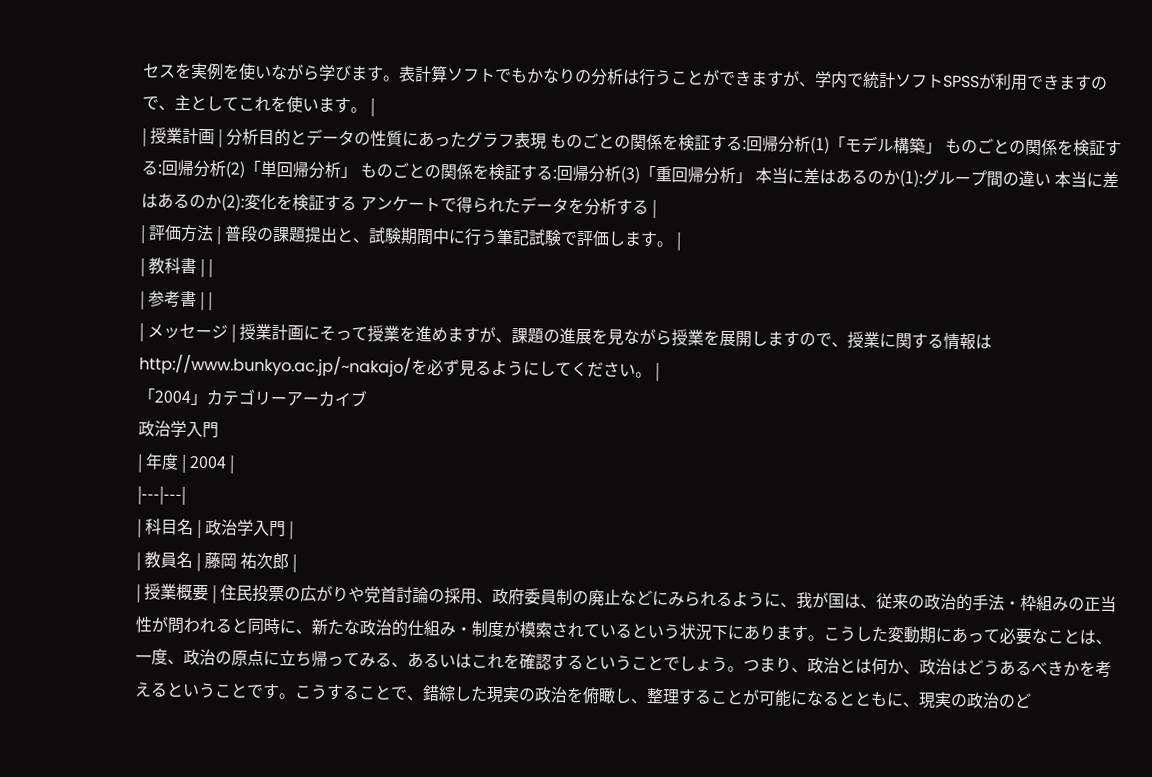セスを実例を使いながら学びます。表計算ソフトでもかなりの分析は行うことができますが、学内で統計ソフトSPSSが利用できますので、主としてこれを使います。 |
| 授業計画 | 分析目的とデータの性質にあったグラフ表現 ものごとの関係を検証する:回帰分析(1)「モデル構築」 ものごとの関係を検証する:回帰分析(2)「単回帰分析」 ものごとの関係を検証する:回帰分析(3)「重回帰分析」 本当に差はあるのか(1):グループ間の違い 本当に差はあるのか(2):変化を検証する アンケートで得られたデータを分析する |
| 評価方法 | 普段の課題提出と、試験期間中に行う筆記試験で評価します。 |
| 教科書 | |
| 参考書 | |
| メッセージ | 授業計画にそって授業を進めますが、課題の進展を見ながら授業を展開しますので、授業に関する情報はhttp://www.bunkyo.ac.jp/~nakajo/を必ず見るようにしてください。 |
「2004」カテゴリーアーカイブ
政治学入門
| 年度 | 2004 |
|---|---|
| 科目名 | 政治学入門 |
| 教員名 | 藤岡 祐次郎 |
| 授業概要 | 住民投票の広がりや党首討論の採用、政府委員制の廃止などにみられるように、我が国は、従来の政治的手法・枠組みの正当性が問われると同時に、新たな政治的仕組み・制度が模索されているという状況下にあります。こうした変動期にあって必要なことは、一度、政治の原点に立ち帰ってみる、あるいはこれを確認するということでしょう。つまり、政治とは何か、政治はどうあるべきかを考えるということです。こうすることで、錯綜した現実の政治を俯瞰し、整理することが可能になるとともに、現実の政治のど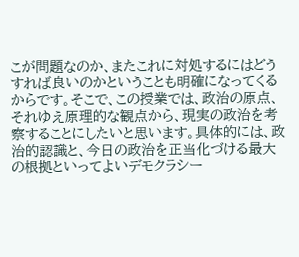こが問題なのか、またこれに対処するにはどうすれば良いのかということも明確になってくるからです。そこで、この授業では、政治の原点、それゆえ原理的な観点から、現実の政治を考察することにしたいと思います。具体的には、政治的認識と、今日の政治を正当化づける最大の根拠といってよいデモクラシー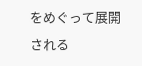をめぐって展開される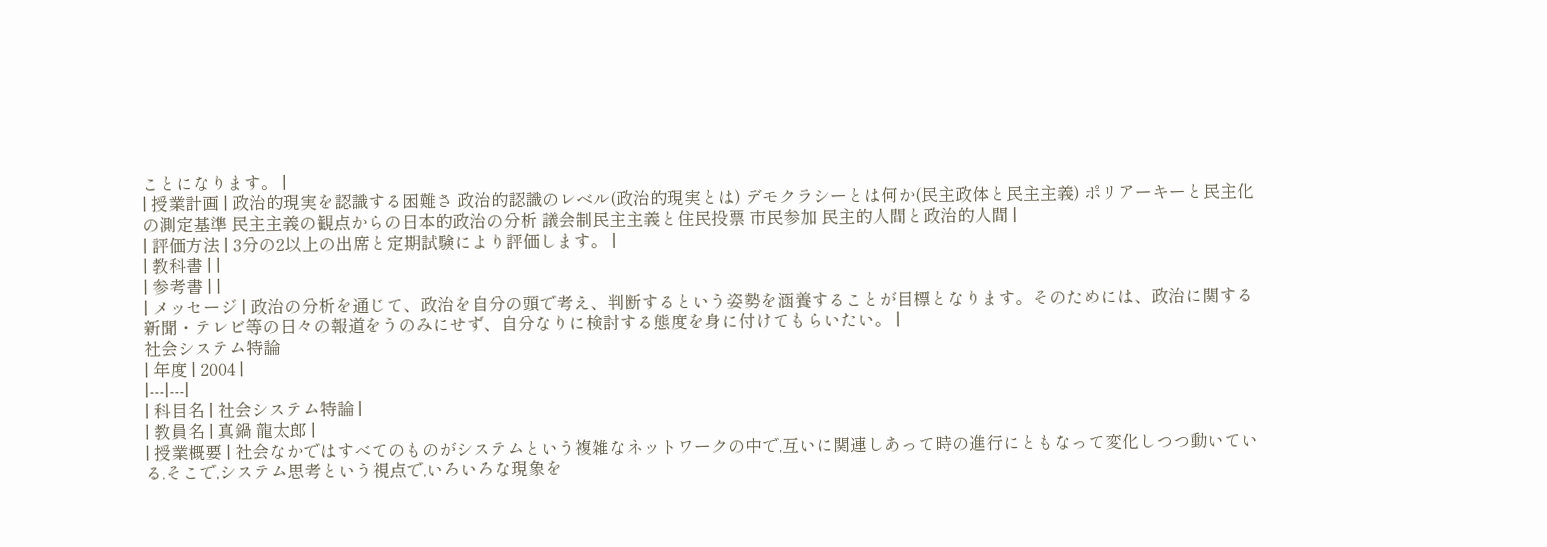ことになります。 |
| 授業計画 | 政治的現実を認識する困難さ 政治的認識のレベル(政治的現実とは) デモクラシーとは何か(民主政体と民主主義) ポリアーキーと民主化の測定基準 民主主義の観点からの日本的政治の分析 議会制民主主義と住民投票 市民参加 民主的人間と政治的人間 |
| 評価方法 | 3分の2以上の出席と定期試験により評価します。 |
| 教科書 | |
| 参考書 | |
| メッセージ | 政治の分析を通じて、政治を自分の頭で考え、判断するという姿勢を涵養することが目標となります。そのためには、政治に関する新聞・テレビ等の日々の報道をうのみにせず、自分なりに検討する態度を身に付けてもらいたい。 |
社会システム特論
| 年度 | 2004 |
|---|---|
| 科目名 | 社会システム特論 |
| 教員名 | 真鍋 龍太郎 |
| 授業概要 | 社会なかではすべてのものがシステムという複雑なネットワークの中で,互いに関連しあって時の進行にともなって変化しつつ動いている.そこで,システム思考という視点で,いろいろな現象を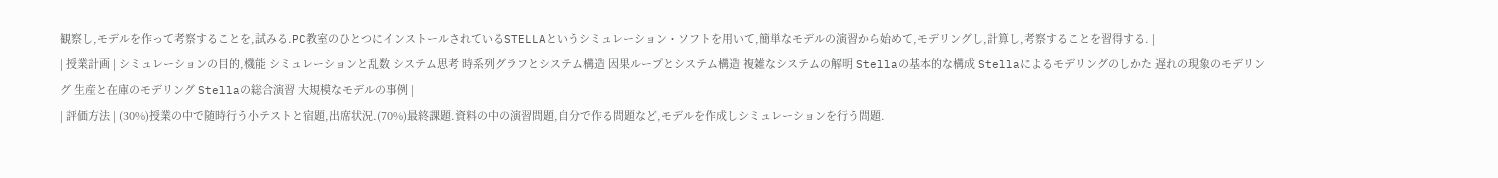観察し,モデルを作って考察することを,試みる.PC教室のひとつにインストールされているSTELLAというシミュレーション・ソフトを用いて,簡単なモデルの演習から始めて,モデリングし,計算し,考察することを習得する. |
| 授業計画 | シミュレーションの目的,機能 シミュレーションと乱数 システム思考 時系列グラフとシステム構造 因果ループとシステム構造 複雑なシステムの解明 Stellaの基本的な構成 Stellaによるモデリングのしかた 遅れの現象のモデリング 生産と在庫のモデリング Stellaの総合演習 大規模なモデルの事例 |
| 評価方法 | (30%)授業の中で随時行う小テストと宿題,出席状況.(70%)最終課題.資料の中の演習問題,自分で作る問題など,モデルを作成しシミュレーションを行う問題.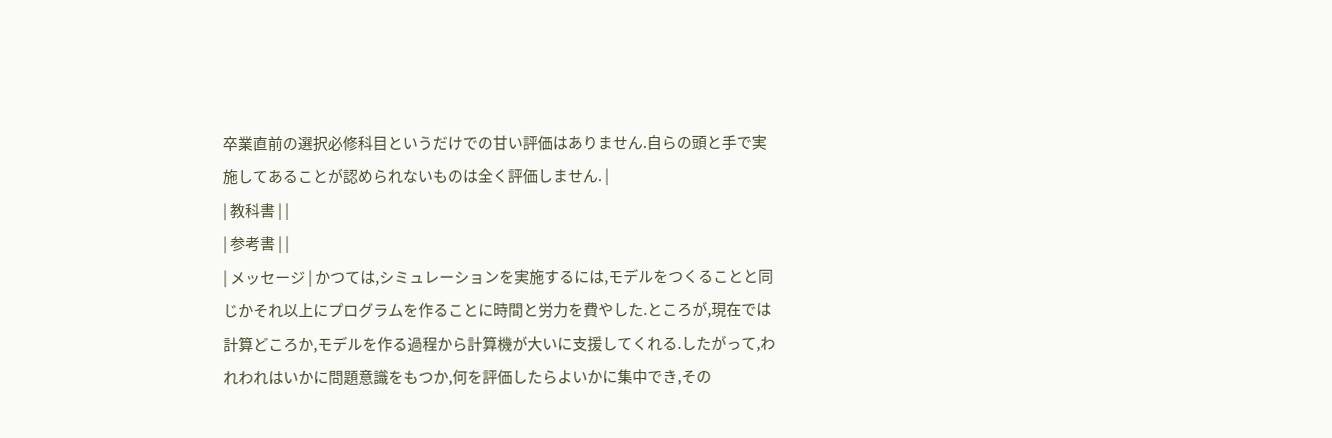卒業直前の選択必修科目というだけでの甘い評価はありません.自らの頭と手で実施してあることが認められないものは全く評価しません. |
| 教科書 | |
| 参考書 | |
| メッセージ | かつては,シミュレーションを実施するには,モデルをつくることと同じかそれ以上にプログラムを作ることに時間と労力を費やした.ところが,現在では計算どころか,モデルを作る過程から計算機が大いに支援してくれる.したがって,われわれはいかに問題意識をもつか,何を評価したらよいかに集中でき,その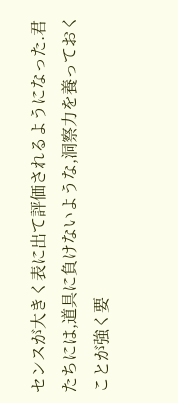センスが大きく表に出て評価されるようになった.君たちには,道具に負けないような,洞察力を養っておくことが強く要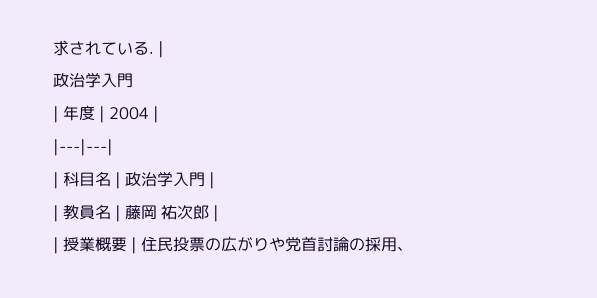求されている. |
政治学入門
| 年度 | 2004 |
|---|---|
| 科目名 | 政治学入門 |
| 教員名 | 藤岡 祐次郎 |
| 授業概要 | 住民投票の広がりや党首討論の採用、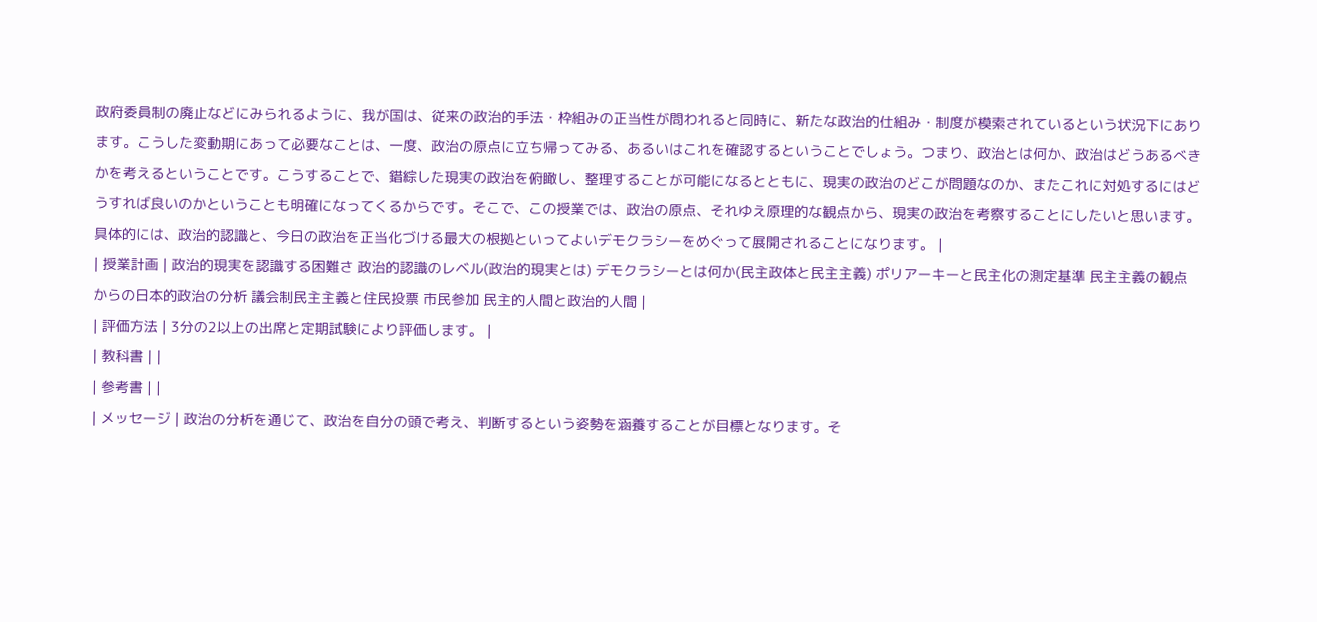政府委員制の廃止などにみられるように、我が国は、従来の政治的手法・枠組みの正当性が問われると同時に、新たな政治的仕組み・制度が模索されているという状況下にあります。こうした変動期にあって必要なことは、一度、政治の原点に立ち帰ってみる、あるいはこれを確認するということでしょう。つまり、政治とは何か、政治はどうあるべきかを考えるということです。こうすることで、錯綜した現実の政治を俯瞰し、整理することが可能になるとともに、現実の政治のどこが問題なのか、またこれに対処するにはどうすれば良いのかということも明確になってくるからです。そこで、この授業では、政治の原点、それゆえ原理的な観点から、現実の政治を考察することにしたいと思います。具体的には、政治的認識と、今日の政治を正当化づける最大の根拠といってよいデモクラシーをめぐって展開されることになります。 |
| 授業計画 | 政治的現実を認識する困難さ 政治的認識のレベル(政治的現実とは) デモクラシーとは何か(民主政体と民主主義) ポリアーキーと民主化の測定基準 民主主義の観点からの日本的政治の分析 議会制民主主義と住民投票 市民参加 民主的人間と政治的人間 |
| 評価方法 | 3分の2以上の出席と定期試験により評価します。 |
| 教科書 | |
| 参考書 | |
| メッセージ | 政治の分析を通じて、政治を自分の頭で考え、判断するという姿勢を涵養することが目標となります。そ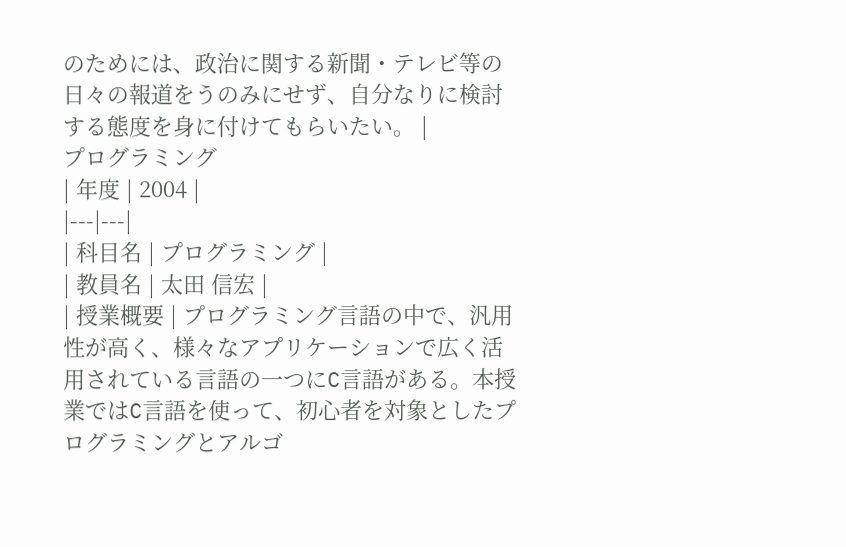のためには、政治に関する新聞・テレビ等の日々の報道をうのみにせず、自分なりに検討する態度を身に付けてもらいたい。 |
プログラミング
| 年度 | 2004 |
|---|---|
| 科目名 | プログラミング |
| 教員名 | 太田 信宏 |
| 授業概要 | プログラミング言語の中で、汎用性が高く、様々なアプリケーションで広く活用されている言語の一つにC言語がある。本授業ではC言語を使って、初心者を対象としたプログラミングとアルゴ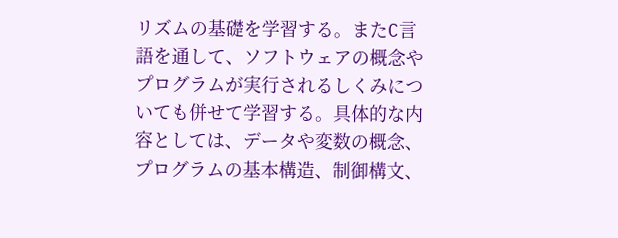リズムの基礎を学習する。またC言語を通して、ソフトウェアの概念やプログラムが実行されるしくみについても併せて学習する。具体的な内容としては、データや変数の概念、プログラムの基本構造、制御構文、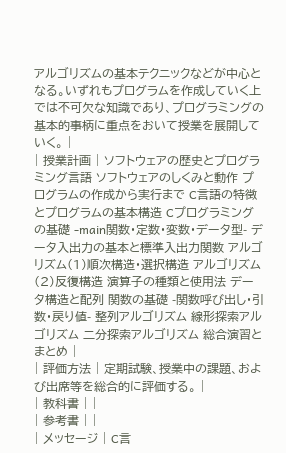アルゴリズムの基本テクニックなどが中心となる。いずれもプログラムを作成していく上では不可欠な知識であり、プログラミングの基本的事柄に重点をおいて授業を展開していく。 |
| 授業計画 | ソフトウェアの歴史とプログラミング言語 ソフトウェアのしくみと動作 プログラムの作成から実行まで C言語の特徴とプログラムの基本構造 Cプログラミングの基礎 -main関数・定数・変数・データ型- データ入出力の基本と標準入出力関数 アルゴリズム(1)順次構造・選択構造 アルゴリズム(2)反復構造 演算子の種類と使用法 データ構造と配列 関数の基礎 -関数呼び出し・引数・戻り値- 整列アルゴリズム 線形探索アルゴリズム 二分探索アルゴリズム 総合演習とまとめ |
| 評価方法 | 定期試験、授業中の課題、および出席等を総合的に評価する。 |
| 教科書 | |
| 参考書 | |
| メッセージ | C言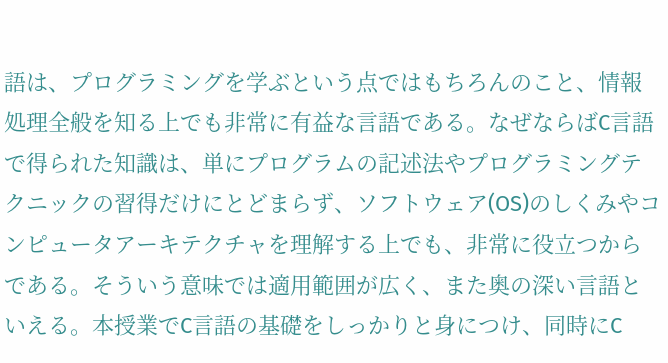語は、プログラミングを学ぶという点ではもちろんのこと、情報処理全般を知る上でも非常に有益な言語である。なぜならばC言語で得られた知識は、単にプログラムの記述法やプログラミングテクニックの習得だけにとどまらず、ソフトウェア(OS)のしくみやコンピュータアーキテクチャを理解する上でも、非常に役立つからである。そういう意味では適用範囲が広く、また奥の深い言語といえる。本授業でC言語の基礎をしっかりと身につけ、同時にC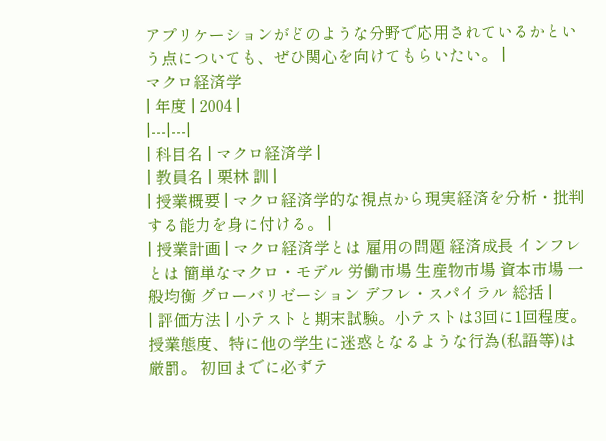アプリケーションがどのような分野で応用されているかという点についても、ぜひ関心を向けてもらいたい。 |
マクロ経済学
| 年度 | 2004 |
|---|---|
| 科目名 | マクロ経済学 |
| 教員名 | 栗林 訓 |
| 授業概要 | マクロ経済学的な視点から現実経済を分析・批判する能力を身に付ける。 |
| 授業計画 | マクロ経済学とは 雇用の問題 経済成長 インフレとは 簡単なマクロ・モデル 労働市場 生産物市場 資本市場 一般均衡 グローバリゼーション デフレ・スパイラル 総括 |
| 評価方法 | 小テストと期末試験。小テストは3回に1回程度。 授業態度、特に他の学生に迷惑となるような行為(私語等)は厳罰。 初回までに必ずテ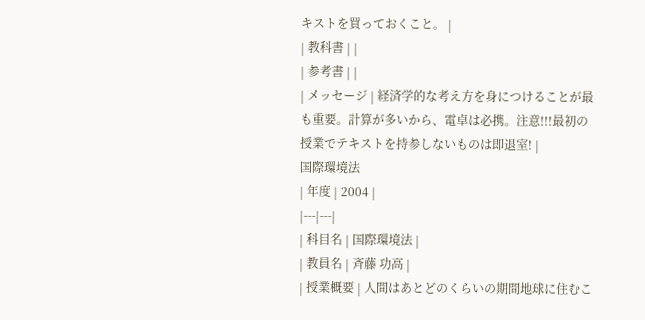キストを買っておくこと。 |
| 教科書 | |
| 参考書 | |
| メッセージ | 経済学的な考え方を身につけることが最も重要。計算が多いから、電卓は必携。注意!!!最初の授業でテキストを持参しないものは即退室! |
国際環境法
| 年度 | 2004 |
|---|---|
| 科目名 | 国際環境法 |
| 教員名 | 斉藤 功高 |
| 授業概要 | 人間はあとどのくらいの期間地球に住むこ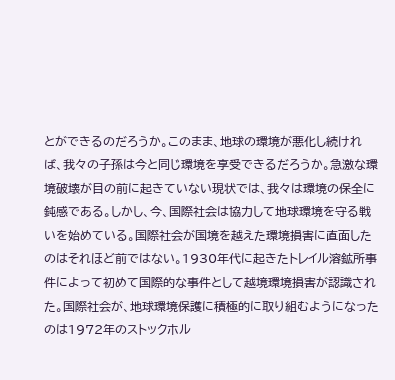とができるのだろうか。このまま、地球の環境が悪化し続ければ、我々の子孫は今と同じ環境を享受できるだろうか。急激な環境破壊が目の前に起きていない現状では、我々は環境の保全に鈍感である。しかし、今、国際社会は協力して地球環境を守る戦いを始めている。国際社会が国境を越えた環境損害に直面したのはそれほど前ではない。1930年代に起きたトレイル溶鉱所事件によって初めて国際的な事件として越境環境損害が認識された。国際社会が、地球環境保護に積極的に取り組むようになったのは1972年のストックホル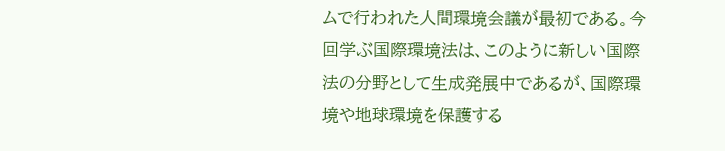ムで行われた人間環境会議が最初である。今回学ぶ国際環境法は、このように新しい国際法の分野として生成発展中であるが、国際環境や地球環境を保護する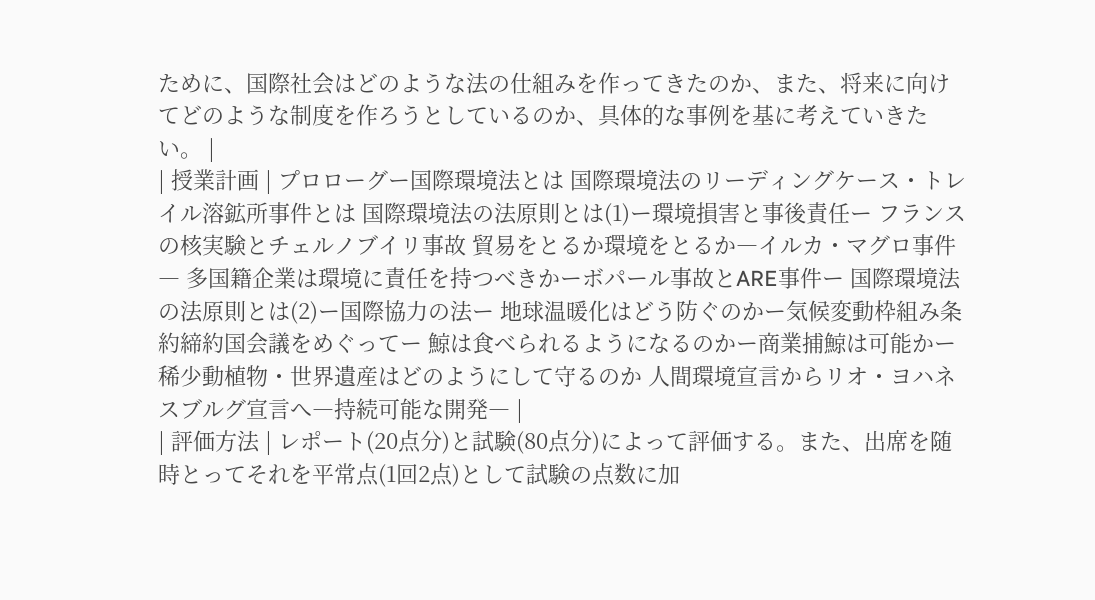ために、国際社会はどのような法の仕組みを作ってきたのか、また、将来に向けてどのような制度を作ろうとしているのか、具体的な事例を基に考えていきたい。 |
| 授業計画 | プロローグー国際環境法とは 国際環境法のリーディングケース・トレイル溶鉱所事件とは 国際環境法の法原則とは(1)ー環境損害と事後責任ー フランスの核実験とチェルノブイリ事故 貿易をとるか環境をとるか―イルカ・マグロ事件― 多国籍企業は環境に責任を持つべきかーボパール事故とARE事件ー 国際環境法の法原則とは(2)ー国際協力の法ー 地球温暖化はどう防ぐのかー気候変動枠組み条約締約国会議をめぐってー 鯨は食べられるようになるのかー商業捕鯨は可能かー 稀少動植物・世界遺産はどのようにして守るのか 人間環境宣言からリオ・ヨハネスブルグ宣言へ―持続可能な開発― |
| 評価方法 | レポート(20点分)と試験(80点分)によって評価する。また、出席を随時とってそれを平常点(1回2点)として試験の点数に加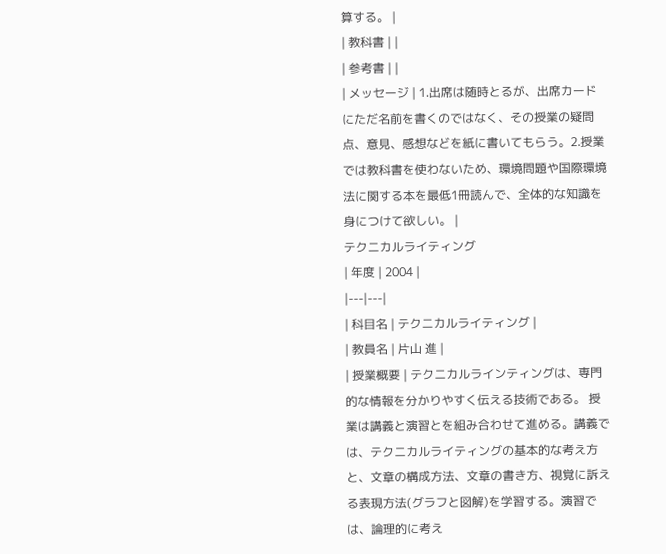算する。 |
| 教科書 | |
| 参考書 | |
| メッセージ | 1.出席は随時とるが、出席カードにただ名前を書くのではなく、その授業の疑問点、意見、感想などを紙に書いてもらう。2.授業では教科書を使わないため、環境問題や国際環境法に関する本を最低1冊読んで、全体的な知識を身につけて欲しい。 |
テクニカルライティング
| 年度 | 2004 |
|---|---|
| 科目名 | テクニカルライティング |
| 教員名 | 片山 進 |
| 授業概要 | テクニカルラインティングは、専門的な情報を分かりやすく伝える技術である。 授業は講義と演習とを組み合わせて進める。講義では、テクニカルライティングの基本的な考え方と、文章の構成方法、文章の書き方、視覚に訴える表現方法(グラフと図解)を学習する。演習では、論理的に考え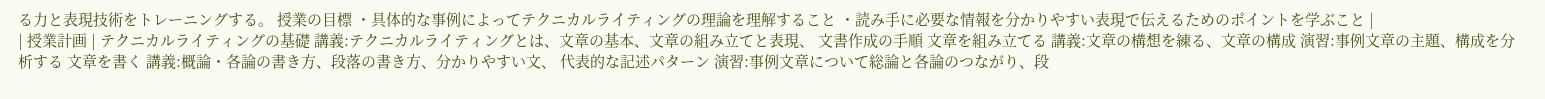る力と表現技術をトレーニングする。 授業の目標 ・具体的な事例によってテクニカルライティングの理論を理解すること ・読み手に必要な情報を分かりやすい表現で伝えるためのポイントを学ぶこと |
| 授業計画 | テクニカルライティングの基礎 講義:テクニカルライティングとは、文章の基本、文章の組み立てと表現、 文書作成の手順 文章を組み立てる 講義:文章の構想を練る、文章の構成 演習:事例文章の主題、構成を分析する 文章を書く 講義:概論・各論の書き方、段落の書き方、分かりやすい文、 代表的な記述パターン 演習:事例文章について総論と各論のつながり、段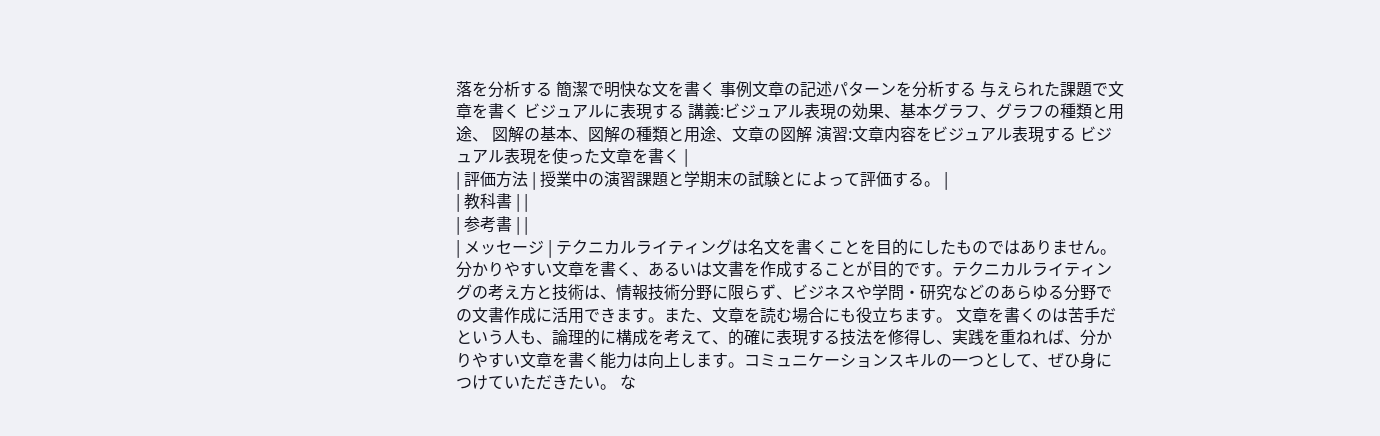落を分析する 簡潔で明快な文を書く 事例文章の記述パターンを分析する 与えられた課題で文章を書く ビジュアルに表現する 講義:ビジュアル表現の効果、基本グラフ、グラフの種類と用途、 図解の基本、図解の種類と用途、文章の図解 演習:文章内容をビジュアル表現する ビジュアル表現を使った文章を書く |
| 評価方法 | 授業中の演習課題と学期末の試験とによって評価する。 |
| 教科書 | |
| 参考書 | |
| メッセージ | テクニカルライティングは名文を書くことを目的にしたものではありません。 分かりやすい文章を書く、あるいは文書を作成することが目的です。テクニカルライティングの考え方と技術は、情報技術分野に限らず、ビジネスや学問・研究などのあらゆる分野での文書作成に活用できます。また、文章を読む場合にも役立ちます。 文章を書くのは苦手だという人も、論理的に構成を考えて、的確に表現する技法を修得し、実践を重ねれば、分かりやすい文章を書く能力は向上します。コミュニケーションスキルの一つとして、ぜひ身につけていただきたい。 な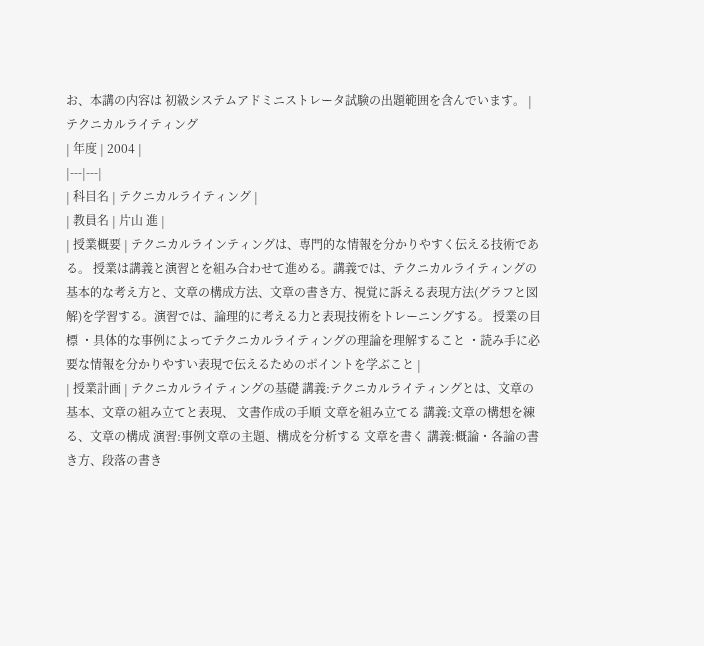お、本講の内容は 初級システムアドミニストレータ試験の出題範囲を含んでいます。 |
テクニカルライティング
| 年度 | 2004 |
|---|---|
| 科目名 | テクニカルライティング |
| 教員名 | 片山 進 |
| 授業概要 | テクニカルラインティングは、専門的な情報を分かりやすく伝える技術である。 授業は講義と演習とを組み合わせて進める。講義では、テクニカルライティングの基本的な考え方と、文章の構成方法、文章の書き方、視覚に訴える表現方法(グラフと図解)を学習する。演習では、論理的に考える力と表現技術をトレーニングする。 授業の目標 ・具体的な事例によってテクニカルライティングの理論を理解すること ・読み手に必要な情報を分かりやすい表現で伝えるためのポイントを学ぶこと |
| 授業計画 | テクニカルライティングの基礎 講義:テクニカルライティングとは、文章の基本、文章の組み立てと表現、 文書作成の手順 文章を組み立てる 講義:文章の構想を練る、文章の構成 演習:事例文章の主題、構成を分析する 文章を書く 講義:概論・各論の書き方、段落の書き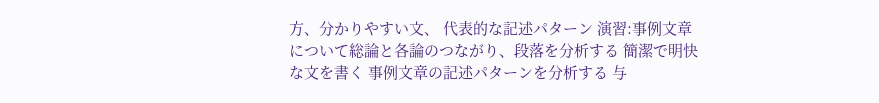方、分かりやすい文、 代表的な記述パターン 演習:事例文章について総論と各論のつながり、段落を分析する 簡潔で明快な文を書く 事例文章の記述パターンを分析する 与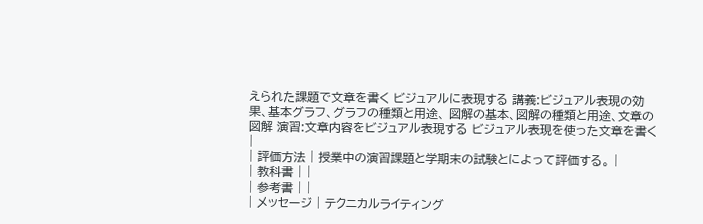えられた課題で文章を書く ビジュアルに表現する 講義:ビジュアル表現の効果、基本グラフ、グラフの種類と用途、 図解の基本、図解の種類と用途、文章の図解 演習:文章内容をビジュアル表現する ビジュアル表現を使った文章を書く |
| 評価方法 | 授業中の演習課題と学期末の試験とによって評価する。 |
| 教科書 | |
| 参考書 | |
| メッセージ | テクニカルライティング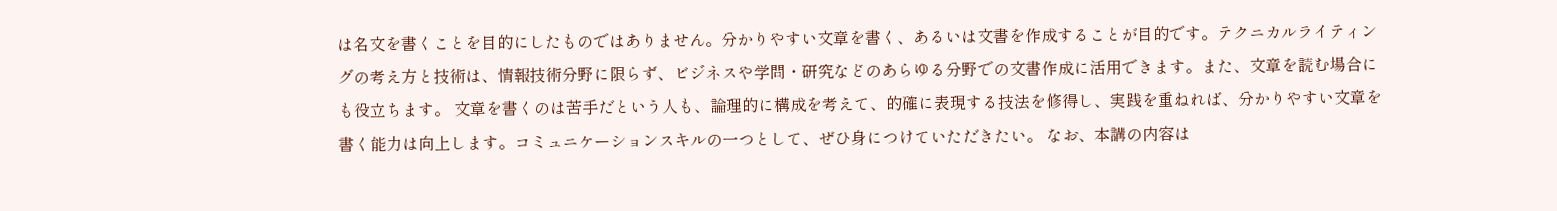は名文を書くことを目的にしたものではありません。分かりやすい文章を書く、あるいは文書を作成することが目的です。テクニカルライティングの考え方と技術は、情報技術分野に限らず、ビジネスや学問・研究などのあらゆる分野での文書作成に活用できます。また、文章を読む場合にも役立ちます。 文章を書くのは苦手だという人も、論理的に構成を考えて、的確に表現する技法を修得し、実践を重ねれば、分かりやすい文章を書く能力は向上します。コミュニケーションスキルの一つとして、ぜひ身につけていただきたい。 なお、本講の内容は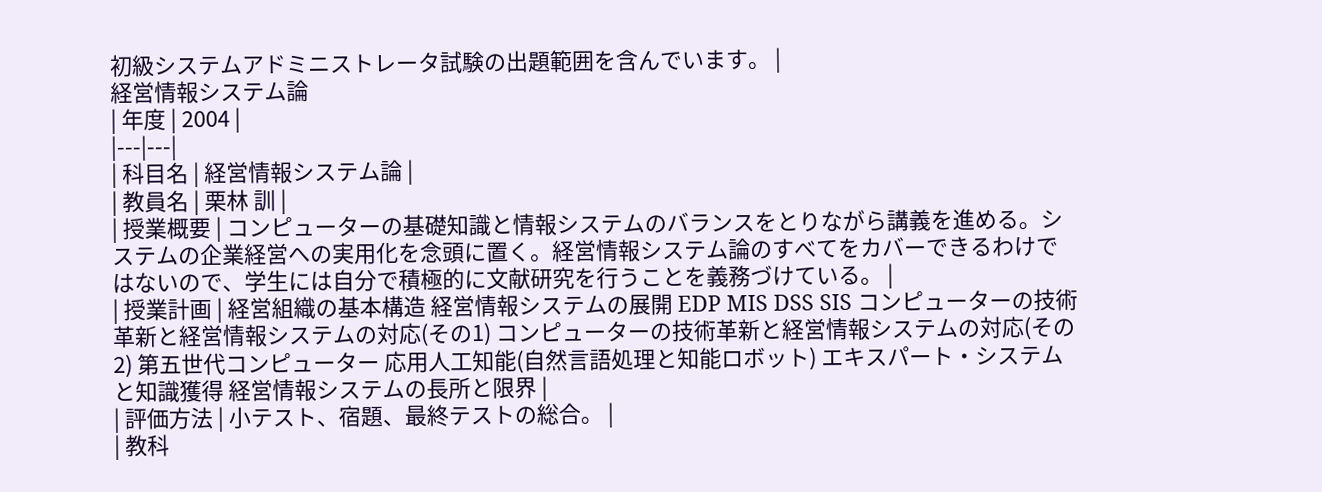初級システムアドミニストレータ試験の出題範囲を含んでいます。 |
経営情報システム論
| 年度 | 2004 |
|---|---|
| 科目名 | 経営情報システム論 |
| 教員名 | 栗林 訓 |
| 授業概要 | コンピューターの基礎知識と情報システムのバランスをとりながら講義を進める。システムの企業経営への実用化を念頭に置く。経営情報システム論のすべてをカバーできるわけではないので、学生には自分で積極的に文献研究を行うことを義務づけている。 |
| 授業計画 | 経営組織の基本構造 経営情報システムの展開 EDP MIS DSS SIS コンピューターの技術革新と経営情報システムの対応(その1) コンピューターの技術革新と経営情報システムの対応(その2) 第五世代コンピューター 応用人工知能(自然言語処理と知能ロボット) エキスパート・システムと知識獲得 経営情報システムの長所と限界 |
| 評価方法 | 小テスト、宿題、最終テストの総合。 |
| 教科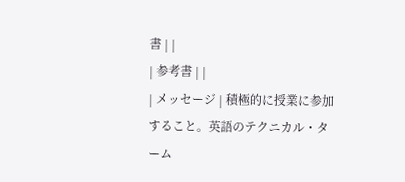書 | |
| 参考書 | |
| メッセージ | 積極的に授業に参加すること。英語のテクニカル・ターム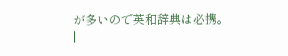が多いので英和辞典は必携。 |